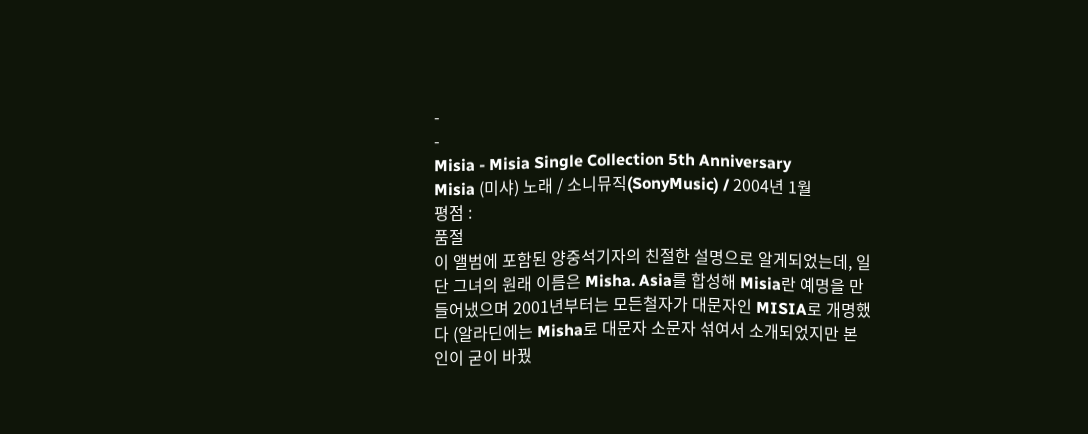-
-
Misia - Misia Single Collection 5th Anniversary
Misia (미샤) 노래 / 소니뮤직(SonyMusic) / 2004년 1월
평점 :
품절
이 앨범에 포함된 양중석기자의 친절한 설명으로 알게되었는데, 일단 그녀의 원래 이름은 Misha. Asia를 합성해 Misia란 예명을 만들어냈으며 2001년부터는 모든철자가 대문자인 MISIA로 개명했다 (알라딘에는 Misha로 대문자 소문자 섞여서 소개되었지만 본인이 굳이 바꿨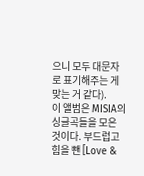으니 모두 대문자로 표기해주는 게 맞는 거 같다).
이 앨범은 MISIA의 싱글곡들을 모은 것이다. 부드럽고 힘을 뺀 [Love &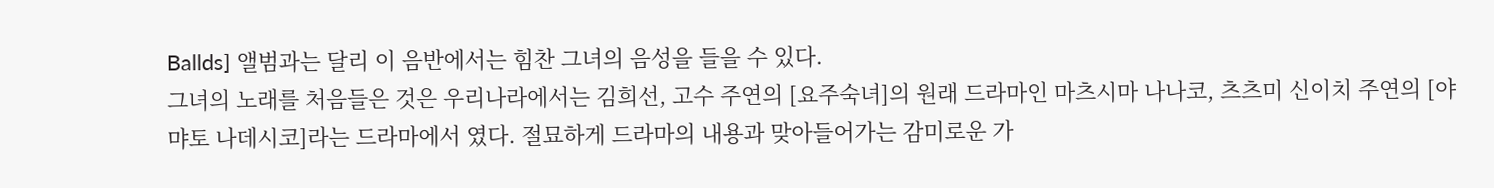Ballds] 앨범과는 달리 이 음반에서는 힘찬 그녀의 음성을 들을 수 있다.
그녀의 노래를 처음들은 것은 우리나라에서는 김희선, 고수 주연의 [요주숙녀]의 원래 드라마인 마츠시마 나나코, 츠츠미 신이치 주연의 [야먀토 나데시코]라는 드라마에서 였다. 절묘하게 드라마의 내용과 맞아들어가는 감미로운 가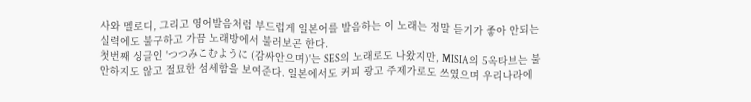사와 멜로디, 그리고 영어발음처럼 부드럽게 일본어를 발음하는 이 노래는 정말 듣기가 좋아 안되는 실력에도 불구하고 가끔 노래방에서 불러보곤 한다.
첫번째 싱글인 'つつみこむように (감싸안으며)'는 SES의 노래로도 나왔지만, MISIA의 5옥타브는 불안하지도 않고 절묘한 섬세함을 보여준다. 일본에서도 커피 광고 주제가로도 쓰였으며 우리나라에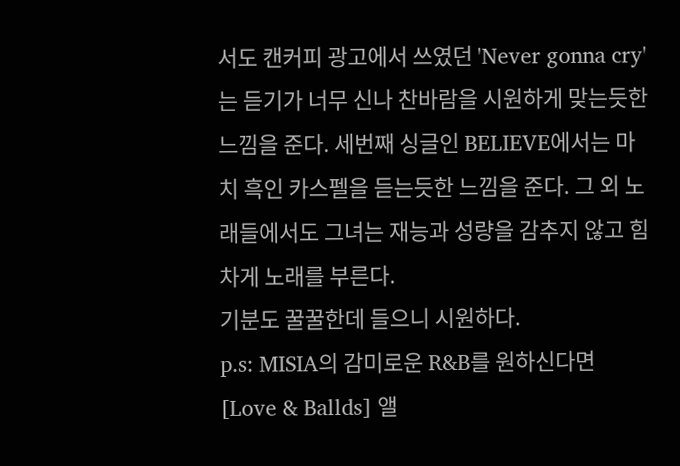서도 캔커피 광고에서 쓰였던 'Never gonna cry'는 듣기가 너무 신나 찬바람을 시원하게 맞는듯한 느낌을 준다. 세번째 싱글인 BELIEVE에서는 마치 흑인 카스펠을 듣는듯한 느낌을 준다. 그 외 노래들에서도 그녀는 재능과 성량을 감추지 않고 힘차게 노래를 부른다.
기분도 꿀꿀한데 들으니 시원하다.
p.s: MISIA의 감미로운 R&B를 원하신다면 [Love & Ballds] 앨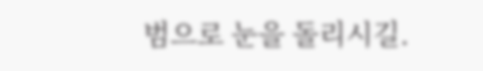범으로 눈을 돌리시길.